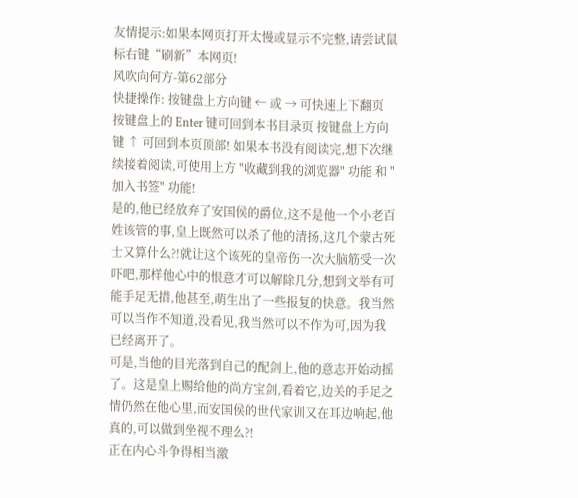友情提示:如果本网页打开太慢或显示不完整,请尝试鼠标右键“刷新”本网页!
风吹向何方-第62部分
快捷操作: 按键盘上方向键 ← 或 → 可快速上下翻页 按键盘上的 Enter 键可回到本书目录页 按键盘上方向键 ↑ 可回到本页顶部! 如果本书没有阅读完,想下次继续接着阅读,可使用上方 "收藏到我的浏览器" 功能 和 "加入书签" 功能!
是的,他已经放弃了安国侯的爵位,这不是他一个小老百姓该管的事,皇上既然可以杀了他的清扬,这几个蒙古死士又算什么?!就让这个该死的皇帝伤一次大脑筋受一次吓吧,那样他心中的恨意才可以解除几分,想到文举有可能手足无措,他甚至,萌生出了一些报复的快意。我当然可以当作不知道,没看见,我当然可以不作为可,因为我已经离开了。
可是,当他的目光落到自己的配剑上,他的意志开始动摇了。这是皇上赐给他的尚方宝剑,看着它,边关的手足之情仍然在他心里,而安国侯的世代家训又在耳边响起,他真的,可以做到坐视不理么?!
正在内心斗争得相当激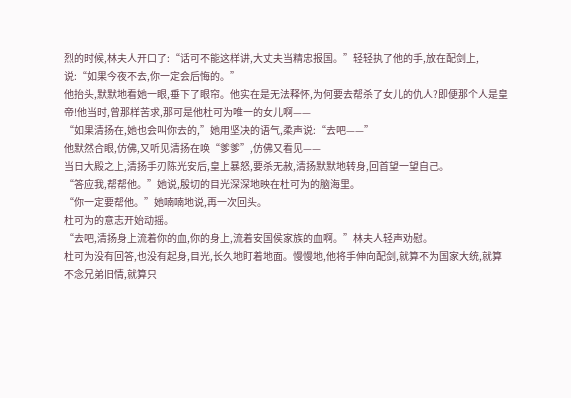烈的时候,林夫人开口了:“话可不能这样讲,大丈夫当精忠报国。”轻轻执了他的手,放在配剑上,说:“如果今夜不去,你一定会后悔的。”
他抬头,默默地看她一眼,垂下了眼帘。他实在是无法释怀,为何要去帮杀了女儿的仇人?即便那个人是皇帝!他当时,曾那样苦求,那可是他杜可为唯一的女儿啊——
“如果清扬在,她也会叫你去的,”她用坚决的语气,柔声说:“去吧——”
他默然合眼,仿佛,又听见清扬在唤“爹爹”,仿佛又看见——
当日大殿之上,清扬手刃陈光安后,皇上暴怒,要杀无赦,清扬默默地转身,回首望一望自己。
“答应我,帮帮他。”她说,殷切的目光深深地映在杜可为的脑海里。
“你一定要帮他。”她喃喃地说,再一次回头。
杜可为的意志开始动摇。
“去吧,清扬身上流着你的血,你的身上,流着安国侯家族的血啊。”林夫人轻声劝慰。
杜可为没有回答,也没有起身,目光,长久地盯着地面。慢慢地,他将手伸向配剑,就算不为国家大统,就算不念兄弟旧情,就算只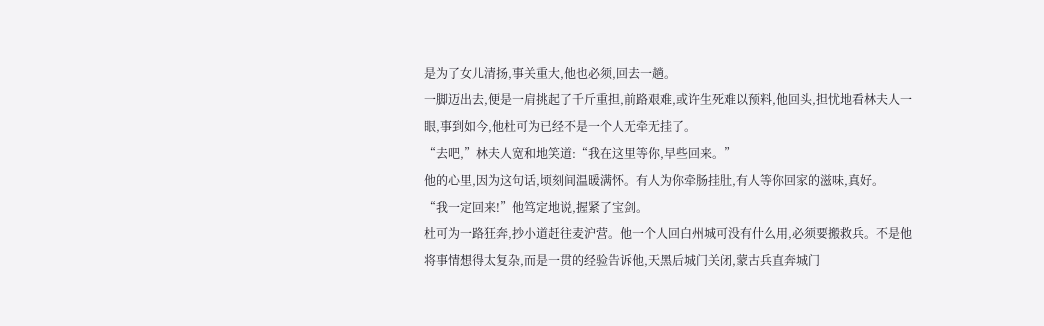是为了女儿清扬,事关重大,他也必须,回去一趟。
一脚迈出去,便是一肩挑起了千斤重担,前路艰难,或许生死难以预料,他回头,担忧地看林夫人一眼,事到如今,他杜可为已经不是一个人无牵无挂了。
“去吧,”林夫人宽和地笑道:“我在这里等你,早些回来。”
他的心里,因为这句话,顷刻间温暖满怀。有人为你牵肠挂肚,有人等你回家的滋味,真好。
“我一定回来!”他笃定地说,握紧了宝剑。
杜可为一路狂奔,抄小道赶往麦沪营。他一个人回白州城可没有什么用,必须要搬救兵。不是他将事情想得太复杂,而是一贯的经验告诉他,天黑后城门关闭,蒙古兵直奔城门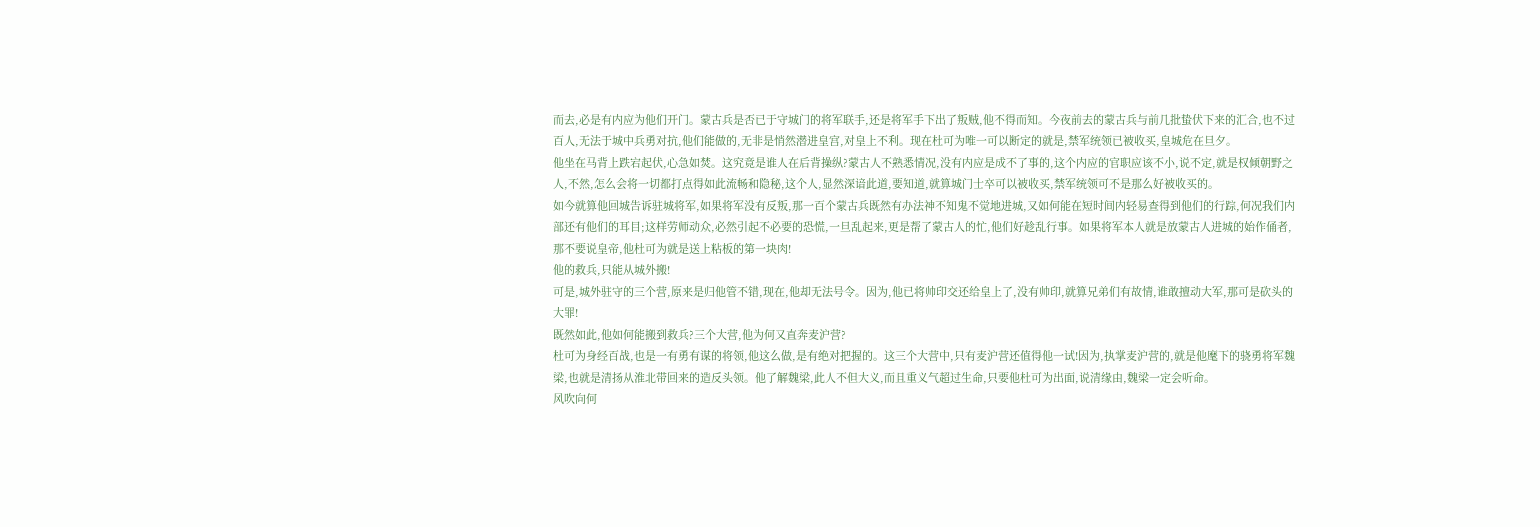而去,必是有内应为他们开门。蒙古兵是否已于守城门的将军联手,还是将军手下出了叛贼,他不得而知。今夜前去的蒙古兵与前几批蛰伏下来的汇合,也不过百人,无法于城中兵勇对抗,他们能做的,无非是悄然潜进皇宫,对皇上不利。现在杜可为唯一可以断定的就是,禁军统领已被收买,皇城危在旦夕。
他坐在马背上跌宕起伏,心急如焚。这究竟是谁人在后背操纵?蒙古人不熟悉情况,没有内应是成不了事的,这个内应的官职应该不小,说不定,就是权倾朝野之人,不然,怎么会将一切都打点得如此流畅和隐秘,这个人,显然深谙此道,要知道,就算城门士卒可以被收买,禁军统领可不是那么好被收买的。
如今就算他回城告诉驻城将军,如果将军没有反叛,那一百个蒙古兵既然有办法神不知鬼不觉地进城,又如何能在短时间内轻易查得到他们的行踪,何况我们内部还有他们的耳目;这样劳师动众,必然引起不必要的恐慌,一旦乱起来,更是帮了蒙古人的忙,他们好趁乱行事。如果将军本人就是放蒙古人进城的始作俑者,那不要说皇帝,他杜可为就是送上粘板的第一块肉!
他的救兵,只能从城外搬!
可是,城外驻守的三个营,原来是归他管不错,现在,他却无法号令。因为,他已将帅印交还给皇上了,没有帅印,就算兄弟们有故情,谁敢擅动大军,那可是砍头的大罪!
既然如此,他如何能搬到救兵?三个大营,他为何又直奔麦沪营?
杜可为身经百战,也是一有勇有谋的将领,他这么做,是有绝对把握的。这三个大营中,只有麦沪营还值得他一试!因为,执掌麦沪营的,就是他麾下的骁勇将军魏梁,也就是清扬从淮北带回来的造反头领。他了解魏梁,此人不但大义,而且重义气超过生命,只要他杜可为出面,说清缘由,魏梁一定会听命。
风吹向何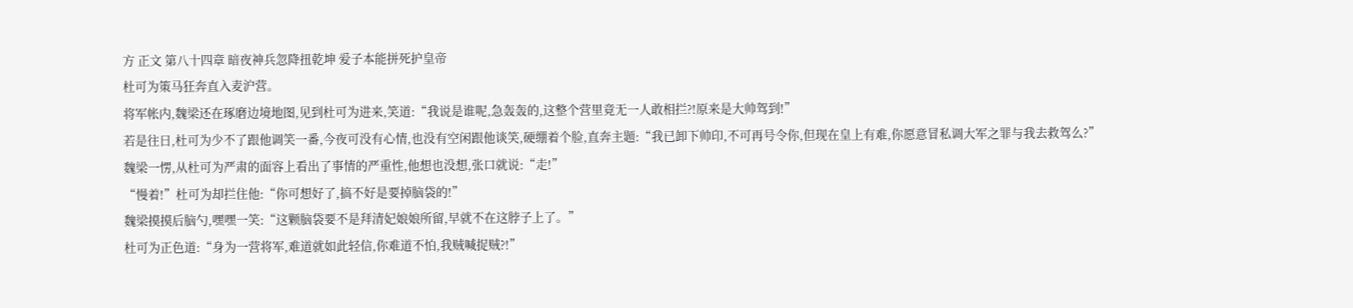方 正文 第八十四章 暗夜神兵忽降扭乾坤 爱子本能拼死护皇帝
杜可为策马狂奔直入麦沪营。
将军帐内,魏梁还在琢磨边境地图,见到杜可为进来,笑道:“我说是谁呢,急轰轰的,这整个营里竟无一人敢相拦?!原来是大帅驾到!”
若是往日,杜可为少不了跟他调笑一番,今夜可没有心情,也没有空闲跟他谈笑,硬绷着个脸,直奔主题:“我已卸下帅印,不可再号令你,但现在皇上有难,你愿意冒私调大军之罪与我去救驾么?”
魏梁一愣,从杜可为严肃的面容上看出了事情的严重性,他想也没想,张口就说:“走!”
“慢着!”杜可为却拦住他:“你可想好了,搞不好是要掉脑袋的!”
魏梁摸摸后脑勺,嘿嘿一笑:“这颗脑袋要不是拜清妃娘娘所留,早就不在这脖子上了。”
杜可为正色道:“身为一营将军,难道就如此轻信,你难道不怕,我贼喊捉贼?!”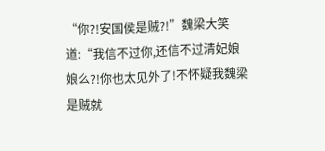“你?!安国侯是贼?!”魏梁大笑道:“我信不过你,还信不过清妃娘娘么?!你也太见外了!不怀疑我魏梁是贼就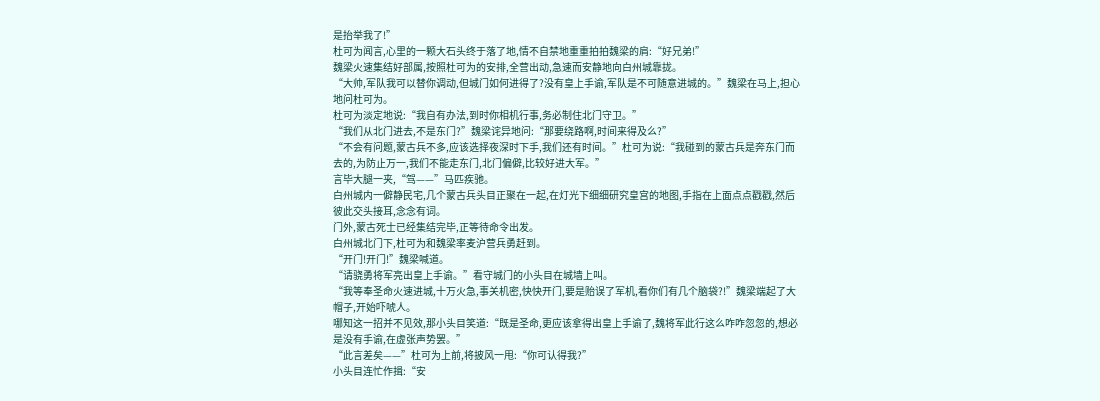是抬举我了!”
杜可为闻言,心里的一颗大石头终于落了地,情不自禁地重重拍拍魏梁的肩:“好兄弟!”
魏梁火速集结好部属,按照杜可为的安排,全营出动,急速而安静地向白州城靠拢。
“大帅,军队我可以替你调动,但城门如何进得了?没有皇上手谕,军队是不可随意进城的。”魏梁在马上,担心地问杜可为。
杜可为淡定地说:“我自有办法,到时你相机行事,务必制住北门守卫。”
“我们从北门进去,不是东门?”魏梁诧异地问:“那要绕路啊,时间来得及么?”
“不会有问题,蒙古兵不多,应该选择夜深时下手,我们还有时间。”杜可为说:“我碰到的蒙古兵是奔东门而去的,为防止万一,我们不能走东门,北门偏僻,比较好进大军。”
言毕大腿一夹,“驾——”马匹疾驰。
白州城内一僻静民宅,几个蒙古兵头目正聚在一起,在灯光下细细研究皇宫的地图,手指在上面点点戳戳,然后彼此交头接耳,念念有词。
门外,蒙古死士已经集结完毕,正等待命令出发。
白州城北门下,杜可为和魏梁率麦沪营兵勇赶到。
“开门!开门!”魏梁喊道。
“请骁勇将军亮出皇上手谕。”看守城门的小头目在城墙上叫。
“我等奉圣命火速进城,十万火急,事关机密,快快开门,要是贻误了军机,看你们有几个脑袋?!”魏梁端起了大帽子,开始吓唬人。
哪知这一招并不见效,那小头目笑道:“既是圣命,更应该拿得出皇上手谕了,魏将军此行这么咋咋忽忽的,想必是没有手谕,在虚张声势罢。”
“此言差矣——”杜可为上前,将披风一甩:“你可认得我?”
小头目连忙作揖:“安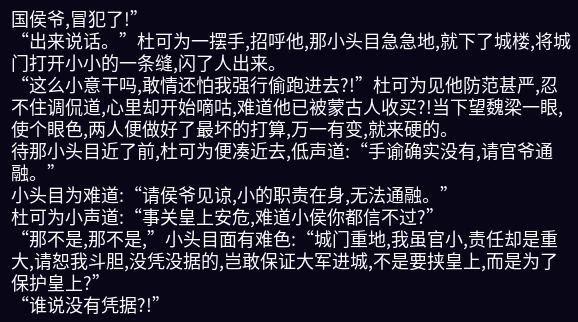国侯爷,冒犯了!”
“出来说话。”杜可为一摆手,招呼他,那小头目急急地,就下了城楼,将城门打开小小的一条缝,闪了人出来。
“这么小意干吗,敢情还怕我强行偷跑进去?!”杜可为见他防范甚严,忍不住调侃道,心里却开始嘀咕,难道他已被蒙古人收买?!当下望魏梁一眼,使个眼色,两人便做好了最坏的打算,万一有变,就来硬的。
待那小头目近了前,杜可为便凑近去,低声道:“手谕确实没有,请官爷通融。”
小头目为难道:“请侯爷见谅,小的职责在身,无法通融。”
杜可为小声道:“事关皇上安危,难道小侯你都信不过?”
“那不是,那不是,”小头目面有难色:“城门重地,我虽官小,责任却是重大,请恕我斗胆,没凭没据的,岂敢保证大军进城,不是要挟皇上,而是为了保护皇上?”
“谁说没有凭据?!”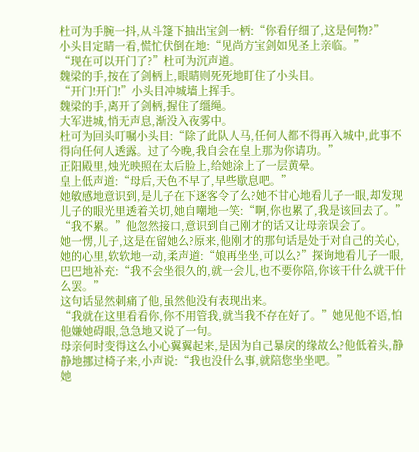杜可为手腕一抖,从斗篷下抽出宝剑一柄:“你看仔细了,这是何物?”
小头目定睛一看,慌忙伏倒在地:“见尚方宝剑如见圣上亲临。”
“现在可以开门了?”杜可为沉声道。
魏梁的手,按在了剑柄上,眼睛则死死地盯住了小头目。
“开门!开门!”小头目冲城墙上挥手。
魏梁的手,离开了剑柄,握住了缰绳。
大军进城,悄无声息,渐没入夜雾中。
杜可为回头叮嘱小头目:“除了此队人马,任何人都不得再入城中,此事不得向任何人透露。过了今晚,我自会在皇上那为你请功。”
正阳殿里,烛光映照在太后脸上,给她涂上了一层黄晕。
皇上低声道:“母后,天色不早了,早些歇息吧。”
她敏感地意识到,是儿子在下逐客令了么?她不甘心地看儿子一眼,却发现儿子的眼光里透着关切,她自嘲地一笑:“啊,你也累了,我是该回去了。”
“我不累。”他忽然接口,意识到自己刚才的话又让母亲误会了。
她一愣,儿子,这是在留她么?原来,他刚才的那句话是处于对自己的关心,她的心里,软软地一动,柔声道:“娘再坐坐,可以么?”探询地看儿子一眼,巴巴地补充:“我不会坐很久的,就一会儿,也不要你陪,你该干什么就干什么罢。”
这句话显然刺痛了他,虽然他没有表现出来。
“我就在这里看看你,你不用管我,就当我不存在好了。”她见他不语,怕他嫌她碍眼,急急地又说了一句。
母亲何时变得这么小心翼翼起来,是因为自己暴戾的缘故么?他低着头,静静地挪过椅子来,小声说:“我也没什么事,就陪您坐坐吧。”
她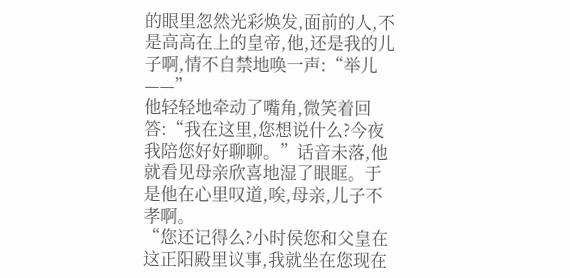的眼里忽然光彩焕发,面前的人,不是高高在上的皇帝,他,还是我的儿子啊,情不自禁地唤一声:“举儿——”
他轻轻地牵动了嘴角,微笑着回答:“我在这里,您想说什么?今夜我陪您好好聊聊。”话音未落,他就看见母亲欣喜地湿了眼眶。于是他在心里叹道,唉,母亲,儿子不孝啊。
“您还记得么?小时侯您和父皇在这正阳殿里议事,我就坐在您现在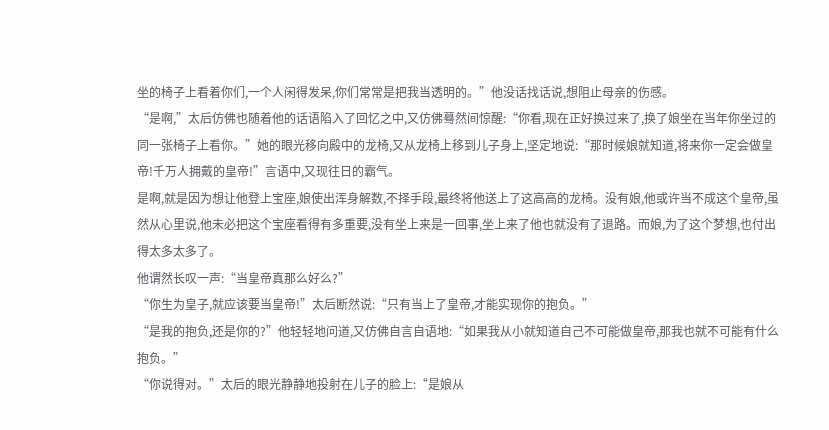坐的椅子上看着你们,一个人闲得发呆,你们常常是把我当透明的。”他没话找话说,想阻止母亲的伤感。
“是啊,”太后仿佛也随着他的话语陷入了回忆之中,又仿佛蓦然间惊醒:“你看,现在正好换过来了,换了娘坐在当年你坐过的同一张椅子上看你。”她的眼光移向殿中的龙椅,又从龙椅上移到儿子身上,坚定地说:“那时候娘就知道,将来你一定会做皇帝!千万人拥戴的皇帝!”言语中,又现往日的霸气。
是啊,就是因为想让他登上宝座,娘使出浑身解数,不择手段,最终将他送上了这高高的龙椅。没有娘,他或许当不成这个皇帝,虽然从心里说,他未必把这个宝座看得有多重要,没有坐上来是一回事,坐上来了他也就没有了退路。而娘,为了这个梦想,也付出得太多太多了。
他谓然长叹一声:“当皇帝真那么好么?”
“你生为皇子,就应该要当皇帝!”太后断然说:“只有当上了皇帝,才能实现你的抱负。”
“是我的抱负,还是你的?”他轻轻地问道,又仿佛自言自语地:“如果我从小就知道自己不可能做皇帝,那我也就不可能有什么抱负。”
“你说得对。”太后的眼光静静地投射在儿子的脸上:“是娘从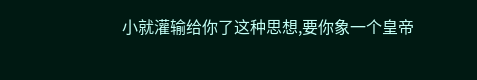小就灌输给你了这种思想,要你象一个皇帝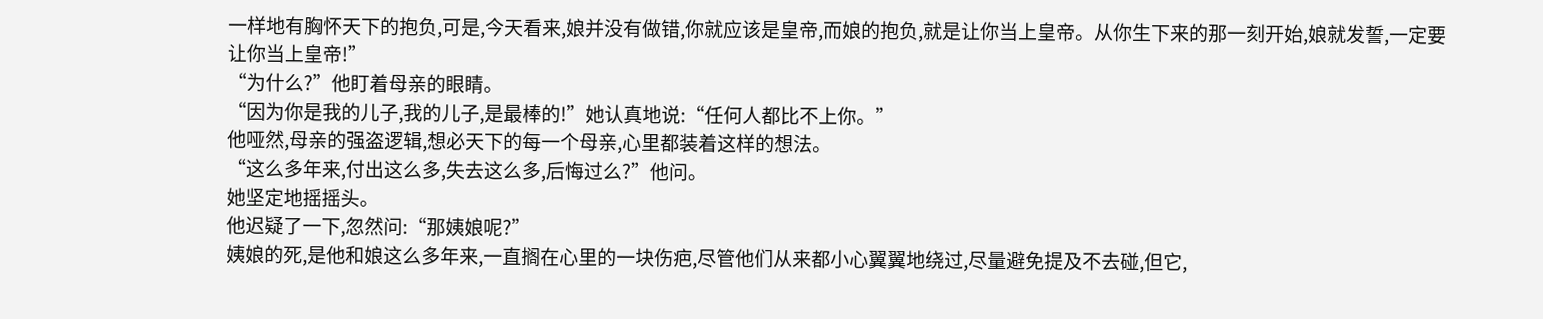一样地有胸怀天下的抱负,可是,今天看来,娘并没有做错,你就应该是皇帝,而娘的抱负,就是让你当上皇帝。从你生下来的那一刻开始,娘就发誓,一定要让你当上皇帝!”
“为什么?”他盯着母亲的眼睛。
“因为你是我的儿子,我的儿子,是最棒的!”她认真地说:“任何人都比不上你。”
他哑然,母亲的强盗逻辑,想必天下的每一个母亲,心里都装着这样的想法。
“这么多年来,付出这么多,失去这么多,后悔过么?”他问。
她坚定地摇摇头。
他迟疑了一下,忽然问:“那姨娘呢?”
姨娘的死,是他和娘这么多年来,一直搁在心里的一块伤疤,尽管他们从来都小心翼翼地绕过,尽量避免提及不去碰,但它,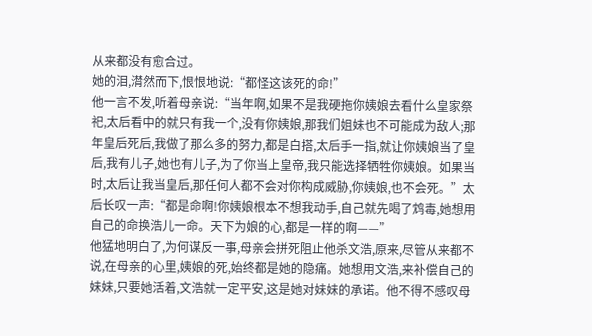从来都没有愈合过。
她的泪,潸然而下,恨恨地说:“都怪这该死的命!”
他一言不发,听着母亲说:“当年啊,如果不是我硬拖你姨娘去看什么皇家祭祀,太后看中的就只有我一个,没有你姨娘,那我们姐妹也不可能成为敌人;那年皇后死后,我做了那么多的努力,都是白搭,太后手一指,就让你姨娘当了皇后,我有儿子,她也有儿子,为了你当上皇帝,我只能选择牺牲你姨娘。如果当时,太后让我当皇后,那任何人都不会对你构成威胁,你姨娘,也不会死。”太后长叹一声:“都是命啊!你姨娘根本不想我动手,自己就先喝了鸩毒,她想用自己的命换浩儿一命。天下为娘的心,都是一样的啊——”
他猛地明白了,为何谋反一事,母亲会拼死阻止他杀文浩,原来,尽管从来都不说,在母亲的心里,姨娘的死,始终都是她的隐痛。她想用文浩,来补偿自己的妹妹,只要她活着,文浩就一定平安,这是她对妹妹的承诺。他不得不感叹母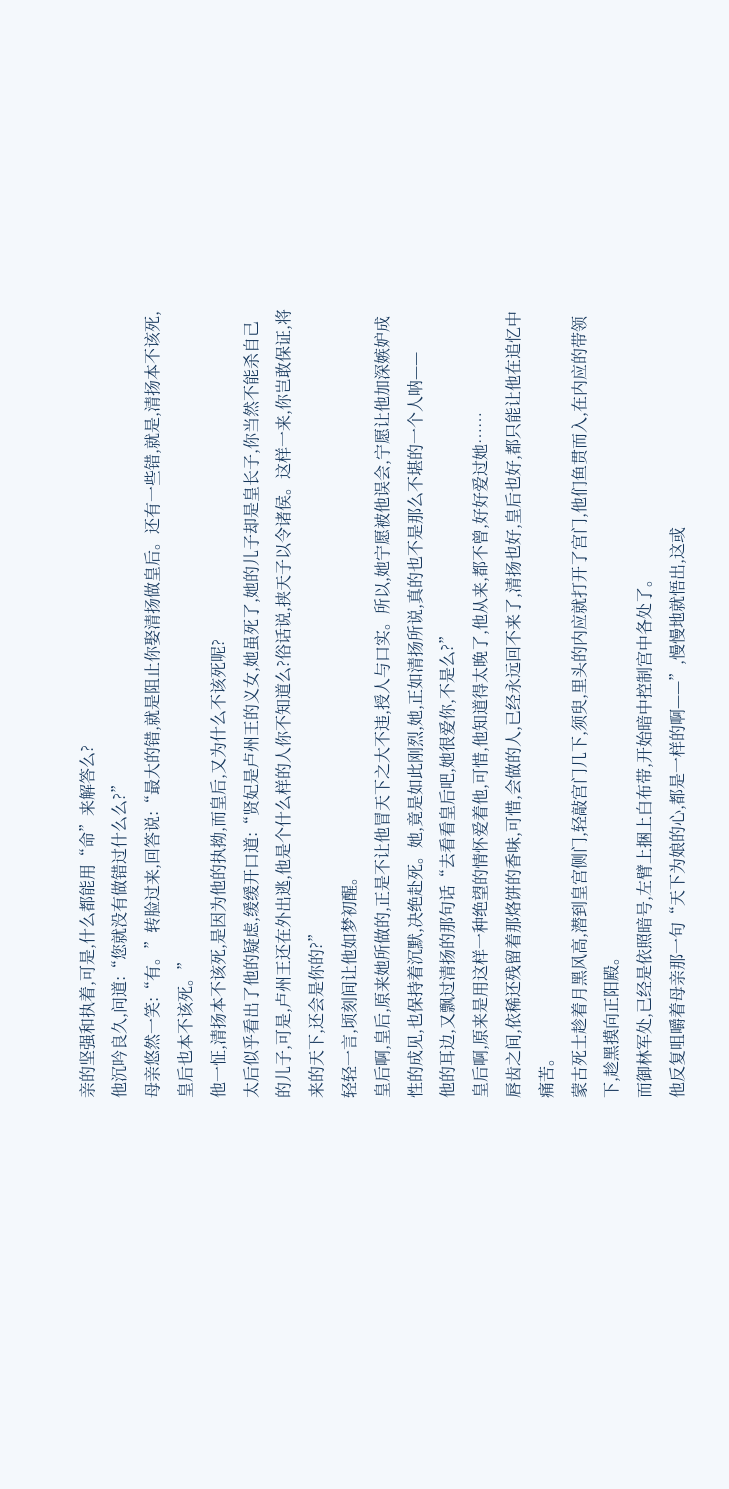亲的坚强和执着,可是,什么都能用“命”来解答么?
他沉吟良久,问道:“您就没有做错过什么么?”
母亲悠然一笑:“有。”转脸过来,回答说:“最大的错,就是阻止你娶清扬做皇后。还有一些错,就是,清扬本不该死,皇后也本不该死。”
他一怔,清扬本不该死,是因为他的执拗,而皇后,又为什么不该死呢?
太后似乎看出了他的疑虑,缓缓开口道:“贤妃是卢州王的义女,她虽死了,她的儿子却是皇长子,你当然不能杀自己的儿子,可是,卢州王还在外出逃,他是个什么样的人你不知道么?俗话说,挟天子以令诸侯。这样一来,你岂敢保证,将来的天下,还会是你的?”
轻轻一言,顷刻间让他如梦初醒。
皇后啊,皇后,原来她所做的,正是不让他冒天下之大不违,授人与口实。所以,她宁愿被他误会,宁愿让他加深嫉妒成性的成见,也保持着沉默,决绝赴死。她,竟是如此刚烈,她,正如清扬所说,真的也不是那么不堪的一个人呐——
他的耳边,又飘过清扬的那句话“去看看皇后吧,她很爱你,不是么?”
皇后啊,原来是用这样一种绝望的情怀爱着他,可惜,他知道得太晚了,他从来,都不曾,好好爱过她……
唇齿之间,依稀还残留着那烙饼的香味,可惜,会做的人,已经永远回不来了,清扬也好,皇后也好,都只能让他在追忆中痛苦。
蒙古死士趁着月黑风高,潜到皇宫侧门,轻敲宫门几下,须臾,里头的内应就打开了宫门,他们鱼贯而入,在内应的带领下,趁黑摸向正阳殿。
而御林军处,已经是依照暗号,左臂上捆上白布带,开始暗中控制宫中各处了。
他反复咀嚼着母亲那一句“天下为娘的心,都是一样的啊——”,慢慢地就悟出,这或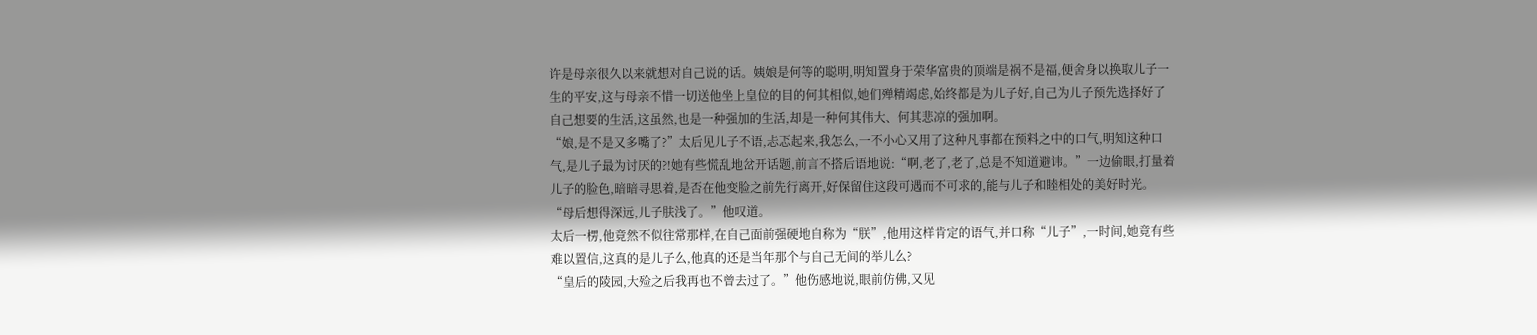许是母亲很久以来就想对自己说的话。姨娘是何等的聪明,明知置身于荣华富贵的顶端是祸不是福,便舍身以换取儿子一生的平安,这与母亲不惜一切送他坐上皇位的目的何其相似,她们殚精竭虑,始终都是为儿子好,自己为儿子预先选择好了自己想要的生活,这虽然,也是一种强加的生活,却是一种何其伟大、何其悲凉的强加啊。
“娘,是不是又多嘴了?”太后见儿子不语,忐忑起来,我怎么,一不小心又用了这种凡事都在预料之中的口气,明知这种口气,是儿子最为讨厌的?!她有些慌乱地岔开话题,前言不搭后语地说:“啊,老了,老了,总是不知道避讳。”一边偷眼,打量着儿子的脸色,暗暗寻思着,是否在他变脸之前先行离开,好保留住这段可遇而不可求的,能与儿子和睦相处的美好时光。
“母后想得深远,儿子肤浅了。”他叹道。
太后一楞,他竟然不似往常那样,在自己面前强硬地自称为“朕”,他用这样肯定的语气,并口称“儿子”,一时间,她竟有些难以置信,这真的是儿子么,他真的还是当年那个与自己无间的举儿么?
“皇后的陵园,大殓之后我再也不曾去过了。”他伤感地说,眼前仿佛,又见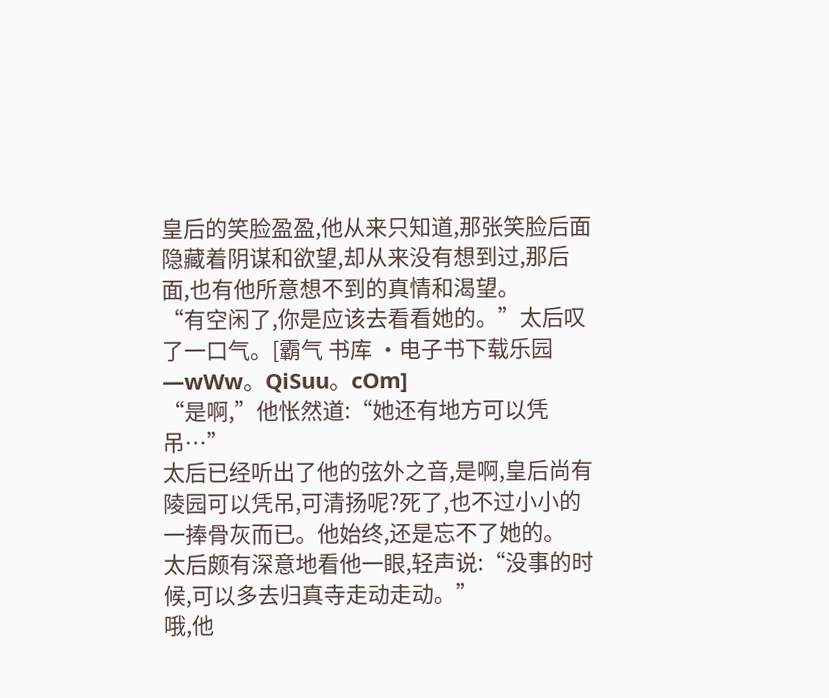皇后的笑脸盈盈,他从来只知道,那张笑脸后面隐藏着阴谋和欲望,却从来没有想到过,那后面,也有他所意想不到的真情和渴望。
“有空闲了,你是应该去看看她的。”太后叹了一口气。[霸气 书库 ·电子书下载乐园—wWw。QiSuu。cOm]
“是啊,”他怅然道:“她还有地方可以凭吊…”
太后已经听出了他的弦外之音,是啊,皇后尚有陵园可以凭吊,可清扬呢?死了,也不过小小的一捧骨灰而已。他始终,还是忘不了她的。
太后颇有深意地看他一眼,轻声说:“没事的时候,可以多去归真寺走动走动。”
哦,他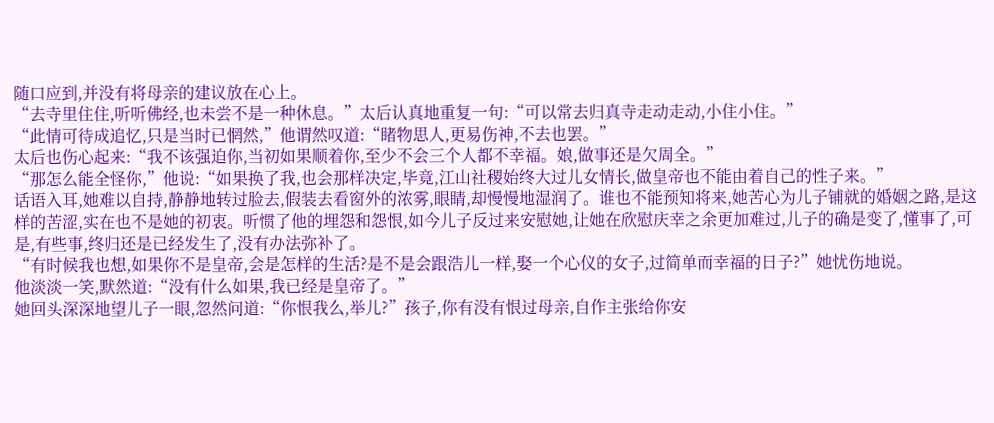随口应到,并没有将母亲的建议放在心上。
“去寺里住住,听听佛经,也未尝不是一种休息。”太后认真地重复一句:“可以常去归真寺走动走动,小住小住。”
“此情可待成追忆,只是当时已惘然,”他谓然叹道:“睹物思人,更易伤神,不去也罢。”
太后也伤心起来:“我不该强迫你,当初如果顺着你,至少不会三个人都不幸福。娘,做事还是欠周全。”
“那怎么能全怪你,”他说:“如果换了我,也会那样决定,毕竟,江山社稷始终大过儿女情长,做皇帝也不能由着自己的性子来。”
话语入耳,她难以自持,静静地转过脸去,假装去看窗外的浓雾,眼睛,却慢慢地湿润了。谁也不能预知将来,她苦心为儿子铺就的婚姻之路,是这样的苦涩,实在也不是她的初衷。听惯了他的埋怨和怨恨,如今儿子反过来安慰她,让她在欣慰庆幸之余更加难过,儿子的确是变了,懂事了,可是,有些事,终归还是已经发生了,没有办法弥补了。
“有时候我也想,如果你不是皇帝,会是怎样的生活?是不是会跟浩儿一样,娶一个心仪的女子,过简单而幸福的日子?”她忧伤地说。
他淡淡一笑,默然道:“没有什么如果,我已经是皇帝了。”
她回头深深地望儿子一眼,忽然问道:“你恨我么,举儿?”孩子,你有没有恨过母亲,自作主张给你安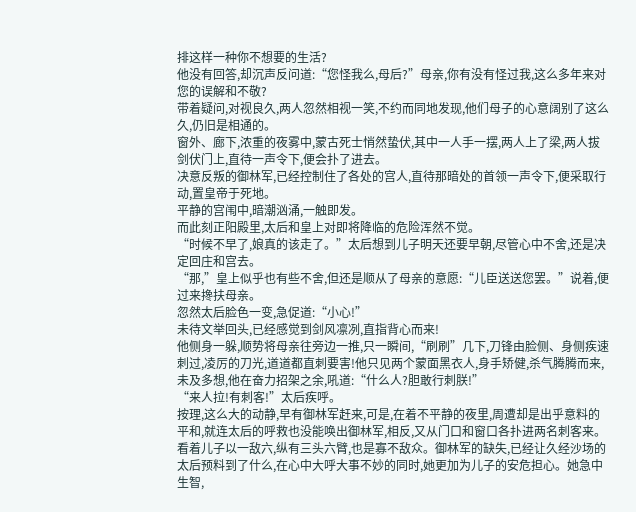排这样一种你不想要的生活?
他没有回答,却沉声反问道:“您怪我么,母后?”母亲,你有没有怪过我,这么多年来对您的误解和不敬?
带着疑问,对视良久,两人忽然相视一笑,不约而同地发现,他们母子的心意阔别了这么久,仍旧是相通的。
窗外、廊下,浓重的夜雾中,蒙古死士悄然蛰伏,其中一人手一摆,两人上了梁,两人拔剑伏门上,直待一声令下,便会扑了进去。
决意反叛的御林军,已经控制住了各处的宫人,直待那暗处的首领一声令下,便采取行动,置皇帝于死地。
平静的宫闱中,暗潮汹涌,一触即发。
而此刻正阳殿里,太后和皇上对即将降临的危险浑然不觉。
“时候不早了,娘真的该走了。”太后想到儿子明天还要早朝,尽管心中不舍,还是决定回庄和宫去。
“那,”皇上似乎也有些不舍,但还是顺从了母亲的意愿:“儿臣送送您罢。”说着,便过来搀扶母亲。
忽然太后脸色一变,急促道:“小心!”
未待文举回头,已经感觉到剑风凛冽,直指背心而来!
他侧身一躲,顺势将母亲往旁边一推,只一瞬间,“刷刷”几下,刀锋由脸侧、身侧疾速刺过,凌厉的刀光,道道都直刺要害!他只见两个蒙面黑衣人,身手矫健,杀气腾腾而来,未及多想,他在奋力招架之余,吼道:“什么人?胆敢行刺朕!”
“来人拉!有刺客!”太后疾呼。
按理,这么大的动静,早有御林军赶来,可是,在着不平静的夜里,周遭却是出乎意料的平和,就连太后的呼救也没能唤出御林军,相反,又从门口和窗口各扑进两名刺客来。
看着儿子以一敌六,纵有三头六臂,也是寡不敌众。御林军的缺失,已经让久经沙场的太后预料到了什么,在心中大呼大事不妙的同时,她更加为儿子的安危担心。她急中生智,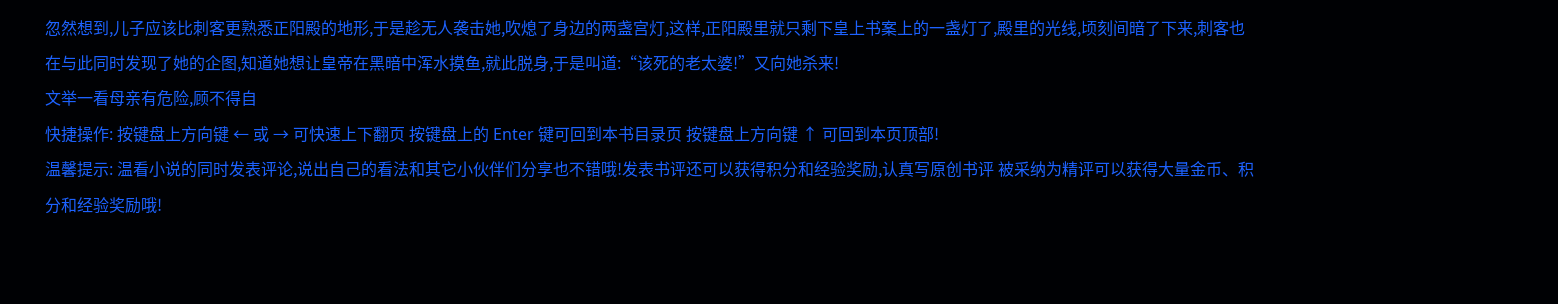忽然想到,儿子应该比刺客更熟悉正阳殿的地形,于是趁无人袭击她,吹熄了身边的两盏宫灯,这样,正阳殿里就只剩下皇上书案上的一盏灯了,殿里的光线,顷刻间暗了下来,刺客也在与此同时发现了她的企图,知道她想让皇帝在黑暗中浑水摸鱼,就此脱身,于是叫道:“该死的老太婆!”又向她杀来!
文举一看母亲有危险,顾不得自
快捷操作: 按键盘上方向键 ← 或 → 可快速上下翻页 按键盘上的 Enter 键可回到本书目录页 按键盘上方向键 ↑ 可回到本页顶部!
温馨提示: 温看小说的同时发表评论,说出自己的看法和其它小伙伴们分享也不错哦!发表书评还可以获得积分和经验奖励,认真写原创书评 被采纳为精评可以获得大量金币、积分和经验奖励哦!